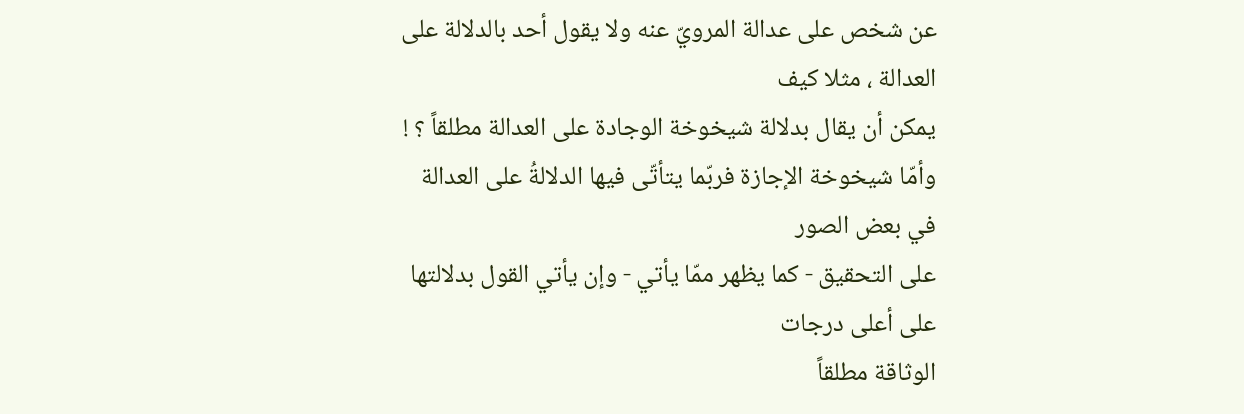عن شخص على عدالة المرويّ عنه ولا يقول أحد بالدلالة على العدالة ، مثلا كيف
يمكن أن يقال بدلالة شيخوخة الوجادة على العدالة مطلقاً ؟ !
وأمّا شيخوخة الإجازة فربّما يتأتّى فيها الدلالةُ على العدالة في بعض الصور
على التحقيق - كما يظهر ممّا يأتي - وإن يأتي القول بدلالتها على أعلى درجات
الوثاقة مطلقاً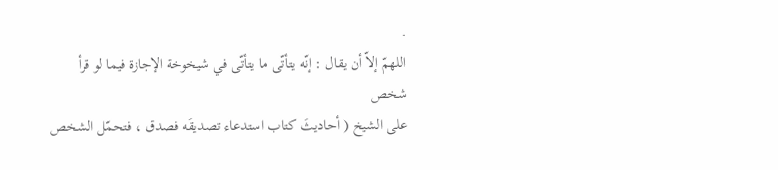.
اللهمّ إلاّ أن يقال : إنّه يتأتّى ما يتأتّى في شيخوخة الإجازة فيما لو قرأ شخص
على الشيخ ( أحاديثَ كتاب استدعاء تصديقَه فصدق ، فتحمّل الشخص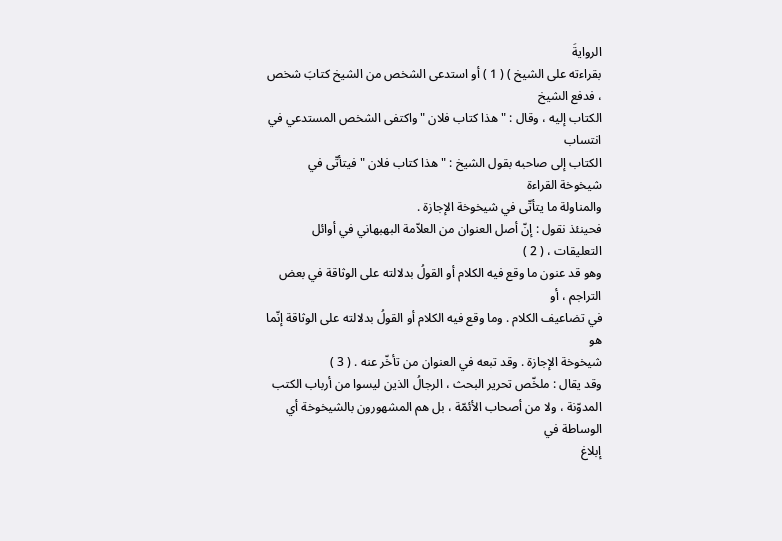الروايةَ
بقراءته على الشيخ ) ( 1 ) أو استدعى الشخص من الشيخ كتابَ شخص ، فدفع الشيخ
الكتاب إليه ، وقال : " هذا كتاب فلان " واكتفى الشخص المستدعي في انتساب
الكتاب إلى صاحبه بقول الشيخ : " هذا كتاب فلان " فيتأتّى في شيخوخة القراءة
والمناولة ما يتأتّى في شيخوخة الإجازة .
فحينئذ نقول : إنّ أصل العنوان من العلاّمة البهبهاني في أوائل التعليقات ، ( 2 )
وهو قد عنون ما وقع فيه الكلام أو القولُ بدلالته على الوثاقة في بعض التراجم ، أو
في تضاعيف الكلام . وما وقع فيه الكلام أو القولُ بدلالته على الوثاقة إنّما هو
شيخوخة الإجازة . وقد تبعه في العنوان من تأخّر عنه . ( 3 )
وقد يقال : ملخّص تحرير البحث ، الرجالُ الذين ليسوا من أرباب الكتب
المدوّنة ، ولا من أصحاب الأئمّة ، بل هم المشهورون بالشيخوخة أي الوساطة في
إبلاغ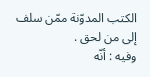الكتب المدوّنة ممّن سلف إلى من لحق .
وفيه : أنّه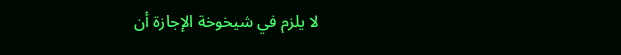لا يلزم في شيخوخة الإجازة أن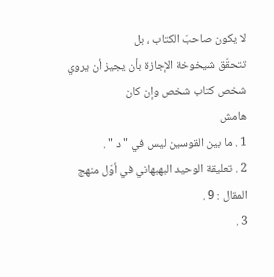لا يكون صاحبَ الكتاب ، بل
تتحقّق شيخوخة الإجازة بأن يجيز أن يروي شخص كتاب شخص وإن كان
هامش
1 . ما بين القوسين ليس في " د " .
2 . تعليقة الوحيد البهبهاني في أوّل منهج المقال : 9 .
3 .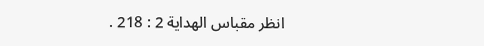انظر مقباس الهداية 2 : 218 .